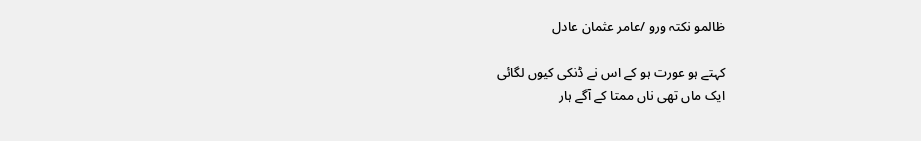ظالمو نکتہ ورو /عامر عثمان عادل

کہتے ہو عورت ہو کے اس نے ڈنکی کیوں لگائی
ایک ماں تھی ناں ممتا کے آگے ہار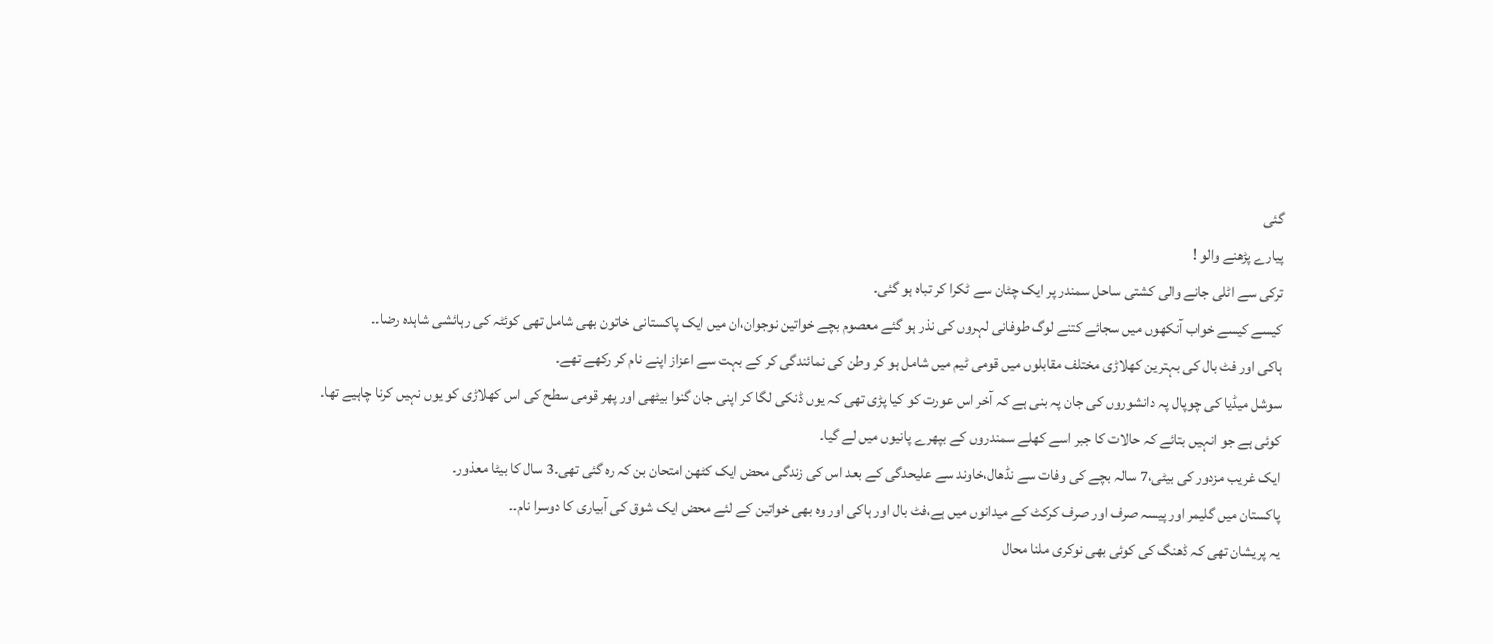گئی
پیارے پڑھنے والو !
ترکی سے اٹلی جانے والی کشتی ساحل سمندر پر ایک چٹان سے ٹکرا کر تباہ ہو گئی۔
کیسے کیسے خواب آنکھوں میں سجائے کتنے لوگ طوفانی لہروں کی نذر ہو گئے معصوم بچے خواتین نوجوان،ان میں ایک پاکستانی خاتون بھی شامل تھی کوئٹہ کی رہائشی شاہدہ رضا۔۔
ہاکی اور فٹ بال کی بہترین کھلاڑی مختلف مقابلوں میں قومی ٹیم میں شامل ہو کر وطن کی نمائندگی کر کے بہت سے اعزاز اپنے نام کر رکھے تھے۔
سوشل میڈیا کی چوپال پہ دانشوروں کی جان پہ بنی ہے کہ آخر اس عورت کو کیا پڑی تھی کہ یوں ڈنکی لگا کر اپنی جان گنوا بیٹھی اور پھر قومی سطح کی اس کھلاڑی کو یوں نہیں کرنا چاہیے تھا۔
کوئی ہے جو انہیں بتائے کہ حالات کا جبر اسے کھلے سمندروں کے بپھرے پانیوں میں لے گیا۔
ایک غریب مزدور کی بیٹی،7 سالہ بچے کی وفات سے نڈھال،خاوند سے علیحدگی کے بعد اس کی زندگی محض ایک کٹھن امتحان بن کہ رہ گئی تھی۔3 سال کا بیٹا معذور۔
پاکستان میں گلیمر اور پیسہ صرف اور صرف کرکٹ کے میدانوں میں ہے،فٹ بال اور ہاکی اور وہ بھی خواتین کے لئے محض ایک شوق کی آبیاری کا دوسرا نام۔۔
یہ پریشان تھی کہ ڈھنگ کی کوئی بھی نوکری ملنا محال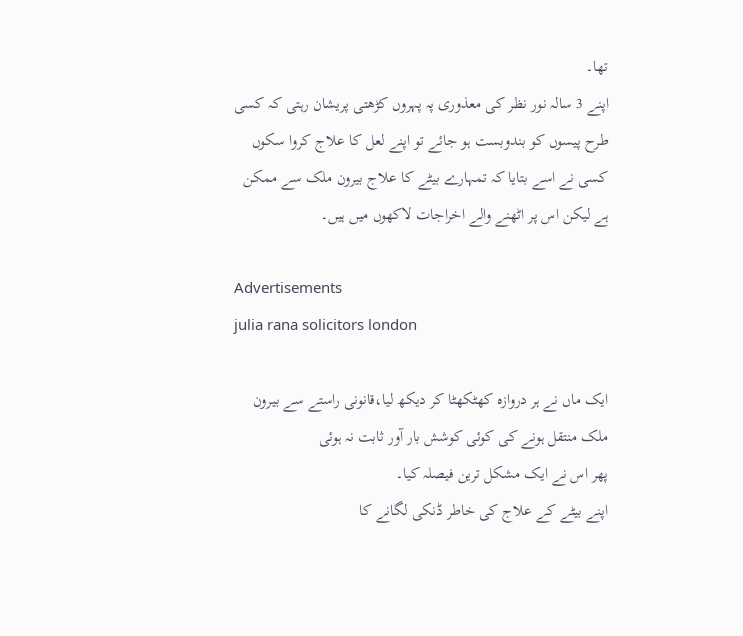تھا۔
اپنے 3 سالہ نور نظر کی معذوری پہ پہروں کڑھتی پریشان رہتی کہ کسی طرح پیسوں کو بندوبست ہو جائے تو اپنے لعل کا علاج کروا سکوں
کسی نے اسے بتایا کہ تمہارے بیٹے کا علاج بیرون ملک سے ممکن ہے لیکن اس پر اٹھنے والے اخراجات لاکھوں میں ہیں۔

Advertisements
julia rana solicitors london

ایک ماں نے ہر دروازہ کھٹکھٹا کر دیکھ لیا،قانونی راستے سے بیرون ملک منتقل ہونے کی کوئی کوشش بار آور ثابت نہ ہوئی
پھر اس نے ایک مشکل ترین فیصلہ کیا۔
اپنے بیٹے کے علاج کی خاطر ڈنکی لگانے کا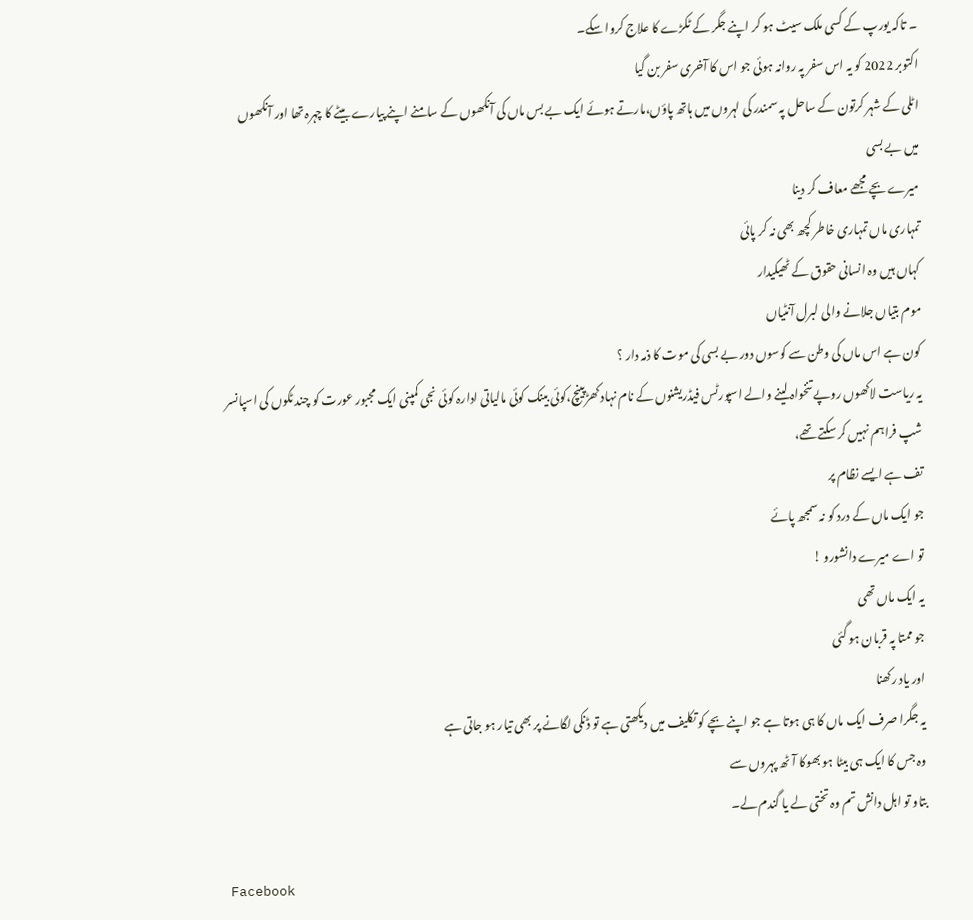۔ تاکہ یورپ کے کسی ملک سیٹ ہو کر اپنے جگر کے ٹکڑے کا علاج کروا سکے۔
اکتوبر 2022 کو یہ اس سفر پہ روانہ ہوئی جو اس کا آخری سفر بن گیا
اٹلی کے شہر کرتون کے ساحل پہ سمندر کی لہروں میں ہاتھ پاؤں،مارتے ہوئے ایک بے بس ماں کی آنکھوں کے سامنے اپنے پیارے بیٹے کا چہرہ تھا اور آنکھوں میں بے بسی
میرے بچے مجھے معاف کر دینا
تمہاری ماں تمہاری خاطر کچھ بھی نہ کر پائی
کہاں ہیں وہ انسانی حقوق کے ٹھیکیدار
موم بتیاں جلانے والی لبرل آنٹیاں
کون ہے اس ماں کی وطن سے کوسوں دور بے بسی کی موت کا ذمہ دار ؟
یہ ریاست لاکھوں روپے تنخواہ لینے والے اسپورٹس فیڈریشنوں کے نام نہاد کھڑپینچ،کوئی بینک کوئی مالیاتی ادارہ کوئی نجی کمپنی ایک مجبور عورت کو چند ٹکوں کی اسپانسر شپ فراہم نہیں کر سکتے تھے،
تف ہے ایسے نظام پر
جو ایک ماں کے درد کو نہ سمجھ پائے
تو اے میرے دانشورو !
یہ ایک ماں تھی
جو ممتا پہ قربان ہو گئی
اور یاد رکھنا
یہ جگرا صرف ایک ماں کا ہی ہوتا ہے جو اپنے بچے کو تکلیف میں دیکھتی ہے تو ڈنکی لگانے پر بھی تیار ہو جاتی ہے
وہ جس کا ایک ہی بیٹا ہو بھوکا آٹھ پہروں سے
بتاو تو اہل دانش تم وہ تختی لے یا گندم لے۔

Facebook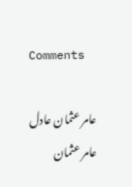Comments

عامر عثمان عادل
عامر عثمان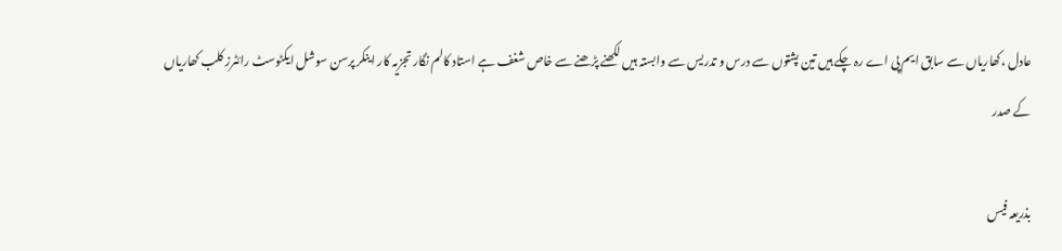عادل ،کھاریاں سے سابق ایم پی اے رہ چکے ہیں تین پشتوں سے درس و تدریس سے وابستہ ہیں لکھنے پڑھنے سے خاص شغف ہے استاد کالم نگار تجزیہ کار اینکر پرسن سوشل ایکٹوسٹ رائٹرز کلب کھاریاں کے صدر

بذریعہ فیس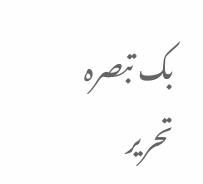بک تبصرہ تحریر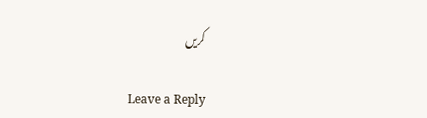کریں

Leave a Reply